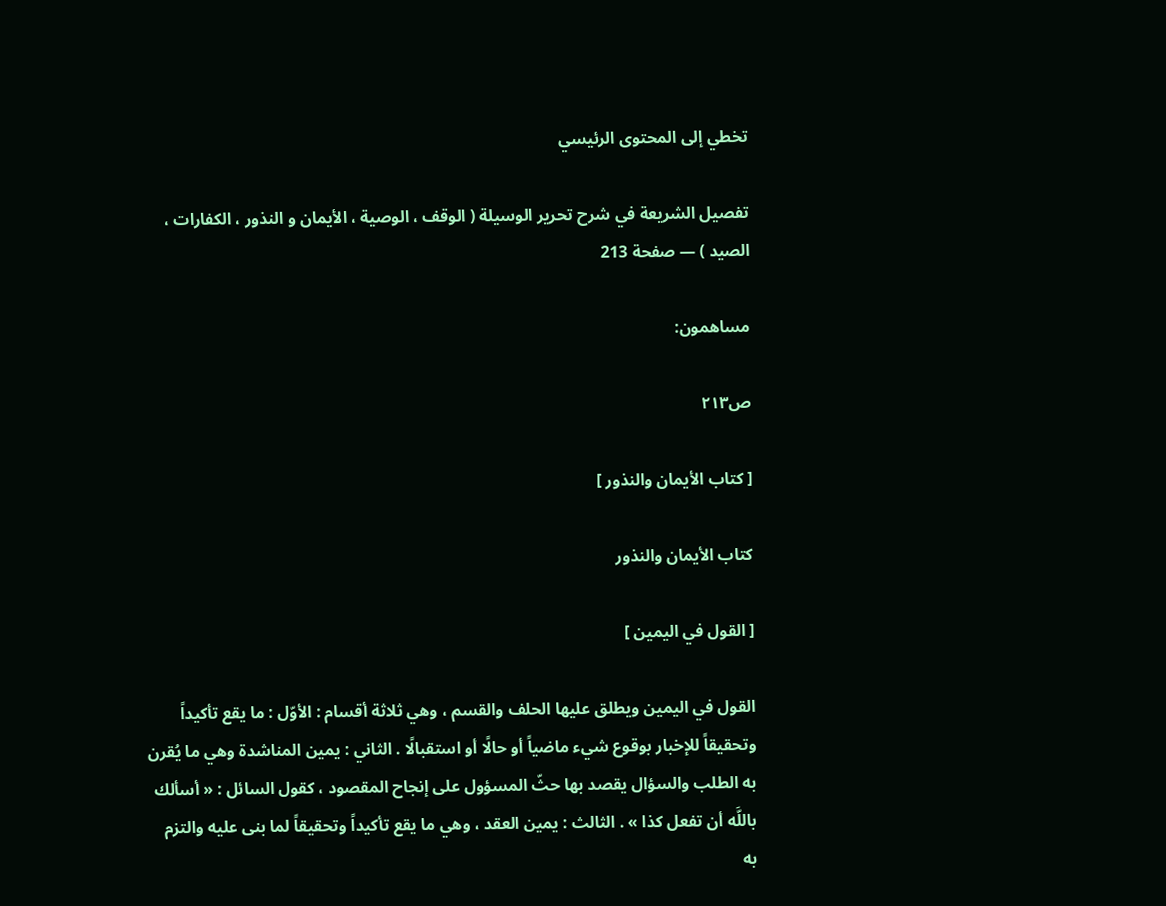تخطي إلى المحتوى الرئيسي

تفصيل الشريعة في شرح تحرير الوسيلة ( الوقف ، الوصية ، الأيمان و النذور ، الكفارات ، الصيد ) — صفحة 213

مساهمون:

ص٢١٣

[ كتاب الأيمان والنذور ]

كتاب الأيمان والنذور

[ القول في اليمين ]

القول في اليمين ويطلق عليها الحلف والقسم ، وهي ثلاثة أقسام : الأوّل : ما يقع تأكيداً وتحقيقاً للإخبار بوقوع شيء ماضياً أو حالًا أو استقبالًا . الثاني : يمين المناشدة وهي ما يُقرن به الطلب والسؤال يقصد بها حثّ المسؤول على إنجاح المقصود ، كقول السائل : « أسألك باللَّه أن تفعل كذا » . الثالث : يمين العقد ، وهي ما يقع تأكيداً وتحقيقاً لما بنى عليه والتزم به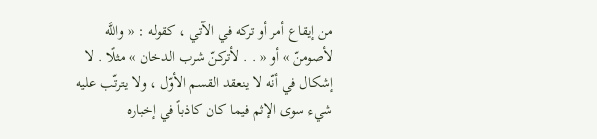من إيقاع أمر أو تركه في الآتي ، كقوله : « واللَّه لأصومنّ » أو « . . لأتركنّ شرب الدخان » مثلًا . لا إشكال في أنّه لا ينعقد القسم الأوّل ، ولا يترتّب عليه شيء سوى الإثم فيما كان كاذباً في إخباره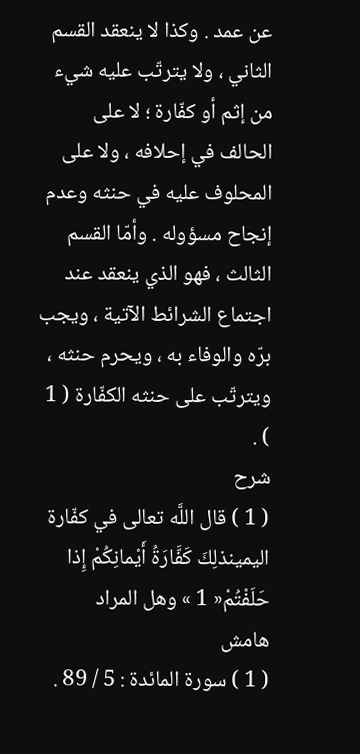عن عمد . وكذا لا ينعقد القسم الثاني ، ولا يترتّب عليه شيء من إثم أو كفّارة ؛ لا على الحالف في إحلافه ، ولا على المحلوف عليه في حنثه وعدم إنجاح مسؤوله . وأمّا القسم الثالث ، فهو الذي ينعقد عند اجتماع الشرائط الآتية ، ويجب برّه والوفاء به ، ويحرم حنثه ، ويترتّب على حنثه الكفّارة ( 1 ) .
شرح
( 1 ) قال اللَّه تعالى في كفّارة اليمينذلِكَ كَفَّارَةُ أَيْمانِكُمْ إِذا حَلَفْتُمْ« 1 » وهل المراد
هامش
( 1 ) سورة المائدة : 5 / 89 .